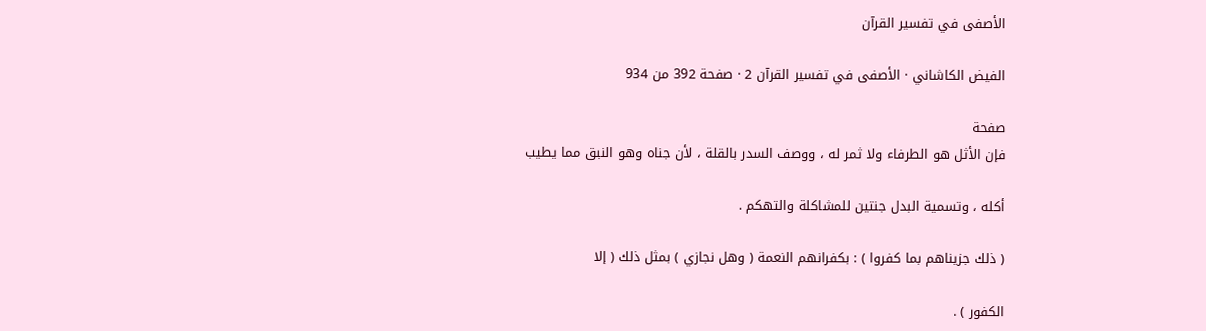الأصفى في تفسير القرآن

الفيض الكاشاني · الأصفى في تفسير القرآن 2 · صفحة 392 من 934

صفحة
فإن الأثل هو الطرفاء ولا ثمر له ، ووصف السدر بالقلة ، لأن جناه وهو النبق مما يطيب

أكله ، وتسمية البدل جنتين للمشاكلة والتهكم .

( ذلك جزيناهم بما كفروا ) : بكفرانهم النعمة ( وهل نجازي ) بمثل ذلك ( إلا

الكفور ) .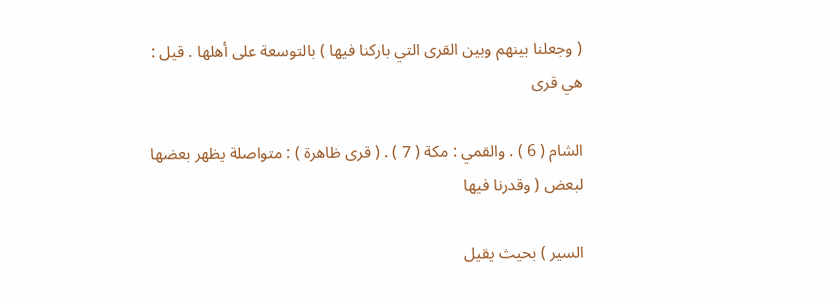( وجعلنا بينهم وبين القرى التي باركنا فيها ) بالتوسعة على أهلها . قيل : هي قرى

الشام ( 6 ) . والقمي : مكة ( 7 ) . ( قرى ظاهرة ) : متواصلة يظهر بعضها لبعض ( وقدرنا فيها

السير ) بحيث يقيل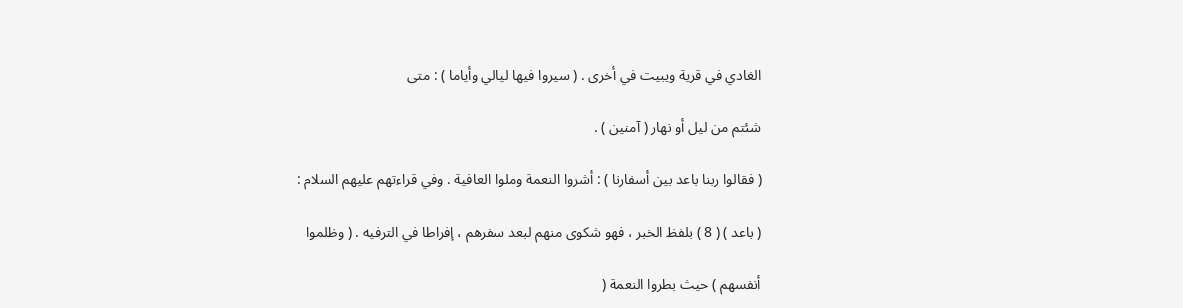الغادي في قرية ويبيت في أخرى . ( سيروا فيها ليالي وأياما ) : متى

شئتم من ليل أو نهار ( آمنين ) .

( فقالوا ربنا باعد بين أسفارنا ) : أشروا النعمة وملوا العافية . وفي قراءتهم عليهم السلام :

( باعد ) ( 8 ) بلفظ الخبر ، فهو شكوى منهم لبعد سفرهم ، إفراطا في الترفيه . ( وظلموا

أنفسهم ) حيث بطروا النعمة (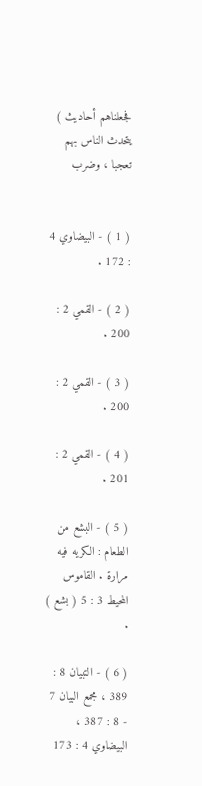فجعلناهم أحاديث ) يتحدث الناس بهم تعجبا ، وضرب


( 1 ) - البيضاوي 4 : 172 .

( 2 ) - القمي 2 : 200 .

( 3 ) - القمي 2 : 200 .

( 4 ) - القمي 2 : 201 .

( 5 ) - البشع من الطعام : الكريه فيه مرارة . القاموس المحيط 3 : 5 ( بشع ) .

( 6 ) - التبيان 8 : 389 ، مجمع البيان 7 - 8 : 387 ، البيضاوي 4 : 173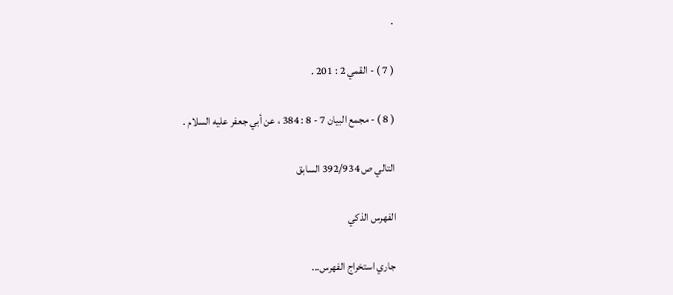.

( 7 ) - القمي 2 : 201 .

( 8 ) - مجمع البيان 7 - 8 : 384 ، عن أبي جعفر عليه السلام .

التالي ص 392/934 السابق

الفهرس الذكي

جاري استخراج الفهرس...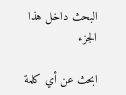البحث داخل هذا الجزء

ابحث عن أي كلمة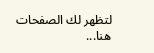لتظهر لك الصفحات هنا...